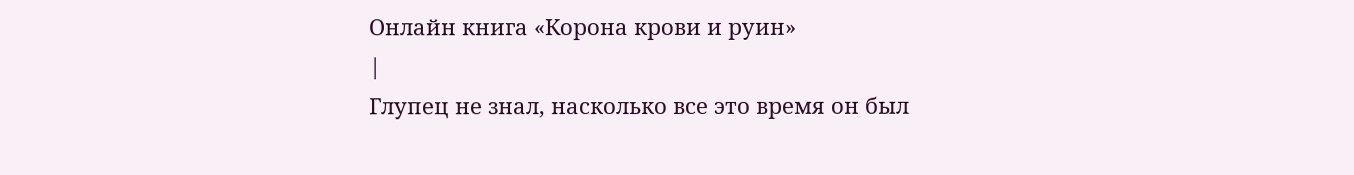Онлайн книга «Корона крови и руин»
|
Глупец не знал, насколько все это время он был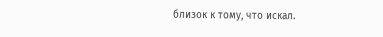близок к тому, что искал.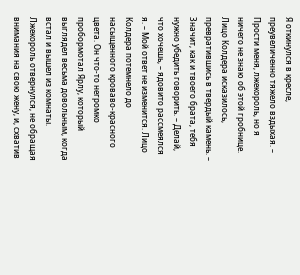Я откинулся в кресле, преувеличенно тяжело вздыхая. – Прости меня, лжекороль, но я ничего не знаю об этой гробнице. Лицо Колдера исказилось, превратившись в твердый камень. – Значит, как и твоего брата, тебя нужно убедить говорить. – Делай, что хочешь, – ядовито рассмеялся я. – Мой ответ не изменится. Лицо Колдера потемнело до насыщенного кроваво-красного цвета. Он что-то негромко пробормотал Ярлу, который выглядел весьма довольным, когда встал и вышел из комнаты. Лжекороль отвернулся, не обращая внимания на свою жену, и, схватив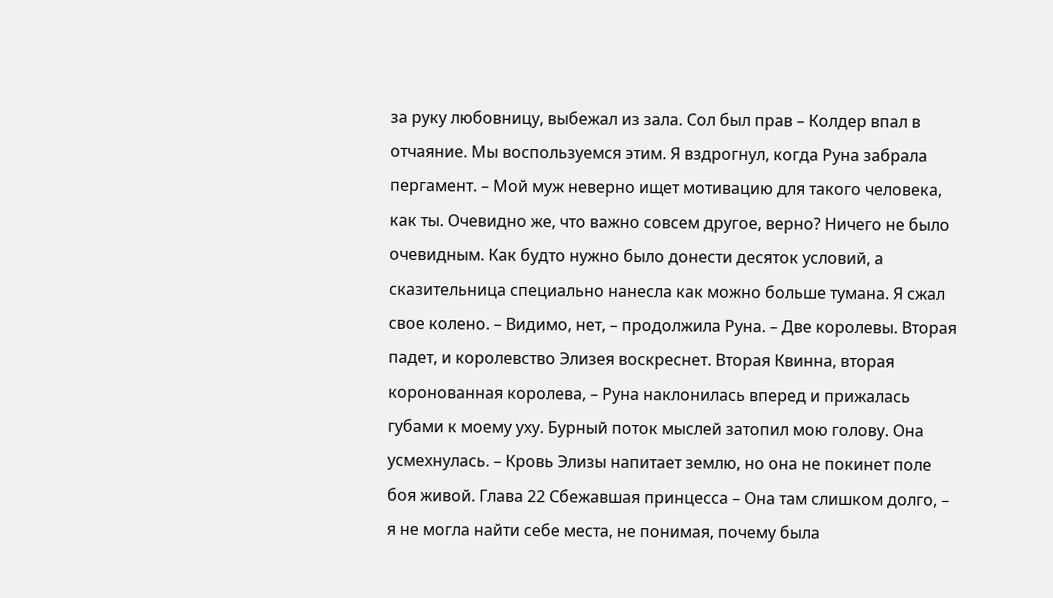за руку любовницу, выбежал из зала. Сол был прав – Колдер впал в отчаяние. Мы воспользуемся этим. Я вздрогнул, когда Руна забрала пергамент. – Мой муж неверно ищет мотивацию для такого человека, как ты. Очевидно же, что важно совсем другое, верно? Ничего не было очевидным. Как будто нужно было донести десяток условий, а сказительница специально нанесла как можно больше тумана. Я сжал свое колено. – Видимо, нет, – продолжила Руна. – Две королевы. Вторая падет, и королевство Элизея воскреснет. Вторая Квинна, вторая коронованная королева, – Руна наклонилась вперед и прижалась губами к моему уху. Бурный поток мыслей затопил мою голову. Она усмехнулась. – Кровь Элизы напитает землю, но она не покинет поле боя живой. Глава 22 Сбежавшая принцесса – Она там слишком долго, – я не могла найти себе места, не понимая, почему была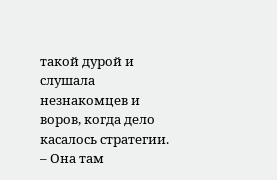такой дурой и слушала незнакомцев и воров, когда дело касалось стратегии. – Она там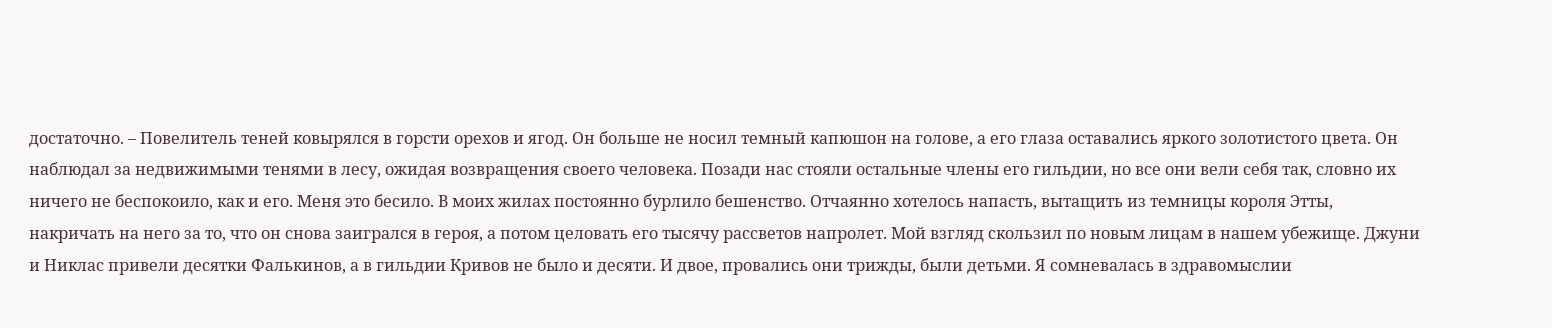достаточно. – Повелитель теней ковырялся в горсти орехов и ягод. Он больше не носил темный капюшон на голове, а его глаза оставались яркого золотистого цвета. Он наблюдал за недвижимыми тенями в лесу, ожидая возвращения своего человека. Позади нас стояли остальные члены его гильдии, но все они вели себя так, словно их ничего не беспокоило, как и его. Меня это бесило. В моих жилах постоянно бурлило бешенство. Отчаянно хотелось напасть, вытащить из темницы короля Этты, накричать на него за то, что он снова заигрался в героя, а потом целовать его тысячу рассветов напролет. Мой взгляд скользил по новым лицам в нашем убежище. Джуни и Никлас привели десятки Фалькинов, а в гильдии Кривов не было и десяти. И двое, провались они трижды, были детьми. Я сомневалась в здравомыслии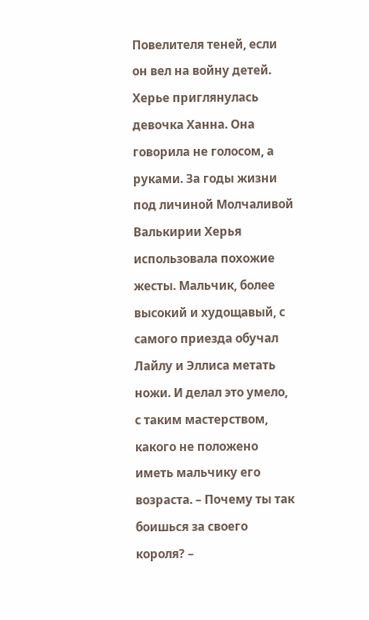Повелителя теней, если он вел на войну детей. Херье приглянулась девочка Ханна. Она говорила не голосом, а руками. За годы жизни под личиной Молчаливой Валькирии Херья использовала похожие жесты. Мальчик, более высокий и худощавый, с самого приезда обучал Лайлу и Эллиса метать ножи. И делал это умело, с таким мастерством, какого не положено иметь мальчику его возраста. – Почему ты так боишься за своего короля? –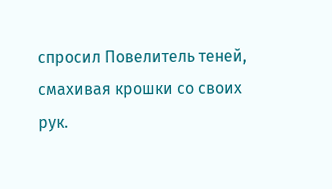спросил Повелитель теней, смахивая крошки со своих рук.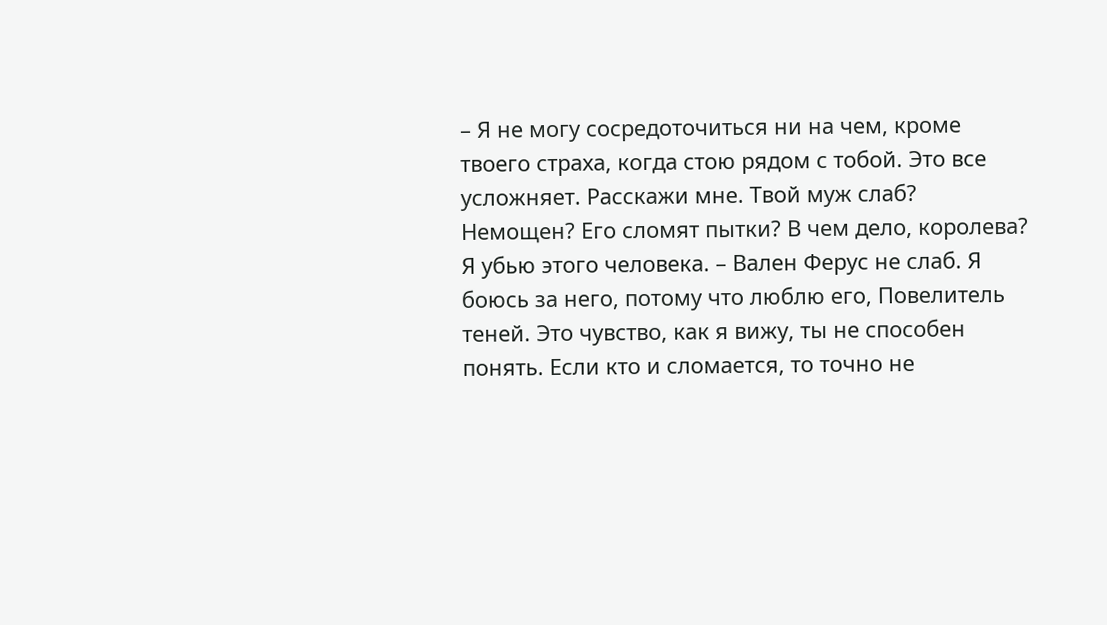– Я не могу сосредоточиться ни на чем, кроме твоего страха, когда стою рядом с тобой. Это все усложняет. Расскажи мне. Твой муж слаб? Немощен? Его сломят пытки? В чем дело, королева? Я убью этого человека. – Вален Ферус не слаб. Я боюсь за него, потому что люблю его, Повелитель теней. Это чувство, как я вижу, ты не способен понять. Если кто и сломается, то точно не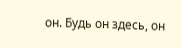он. Будь он здесь, он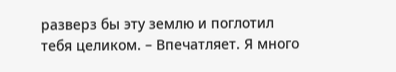разверз бы эту землю и поглотил тебя целиком. – Впечатляет. Я много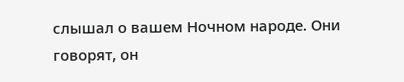слышал о вашем Ночном народе. Они говорят, он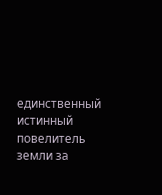единственный истинный повелитель земли за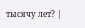тысячу лет? |